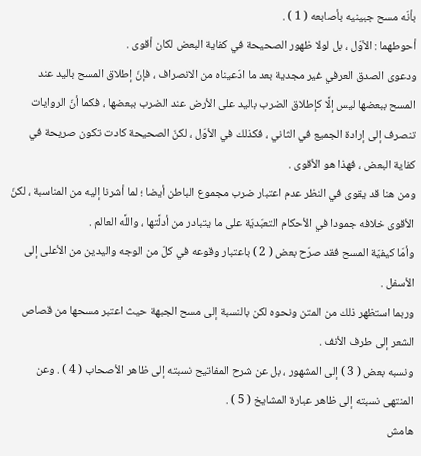بأنّه مسح جبينيه بأصابعه ( 1 ) .
أحوطهما : الأوّل ، بل لولا ظهور الصحيحة في كفاية البعض لكان أقوى .
ودعوى الصدق العرفي غير مجدية بعد ما ادّعيناه من الانصراف ، فإنّ إطلاق المسح باليد عند المسح ببعضها ليس إلَّا كإطلاق الضرب باليد على الأرض عند الضرب ببعضها ، فكما أنّ الروايات تنصرف إلى إرادة الجميع في الثاني ، فكذلك في الأوّل ، لكنّ الصحيحة كادت تكون صريحة في كفاية البعض ، فهذا هو الأقوى .
ومن هنا قد يقوى في النظر عدم اعتبار ضرب مجموع الباطن أيضا ؛ لما أشرنا إليه من المناسبة ، لكنّ الأقوى خلافه جمودا في الأحكام التعبّديّة على ما يتبادر من أدلَّتها ، واللَّه العالم .
وأمّا كيفيّة المسح فقد صرّح بعض ( 2 ) باعتبار وقوعه في كلّ من الوجه واليدين من الأعلى إلى الأسفل .
وربما استظهر ذلك من المتن ونحوه لكن بالنسبة إلى مسح الجبهة حيث اعتبر مسحها من قصاص الشعر إلى طرف الأنف .
ونسبه بعض ( 3 ) إلى المشهور ، بل عن شرح المفاتيح نسبته إلى ظاهر الأصحاب ( 4 ) . وعن المنتهى نسبته إلى ظاهر عبارة المشايخ ( 5 ) .
هامش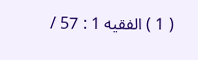( 1 ) الفقيه 1 : 57 /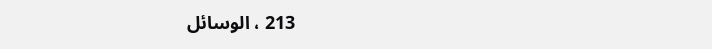213 ، الوسائل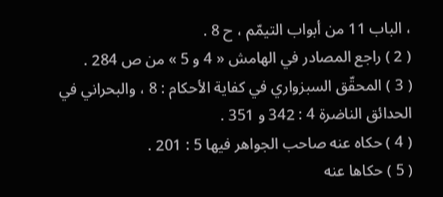، الباب 11 من أبواب التيمّم ، ح 8 .
( 2 ) راجع المصادر في الهامش « 4 و 5 » من ص 284 .
( 3 ) المحقّق السبزواري في كفاية الأحكام : 8 ، والبحراني في الحدائق الناضرة 4 : 342 و 351 .
( 4 ) حكاه عنه صاحب الجواهر فيها 5 : 201 .
( 5 ) حكاها عنه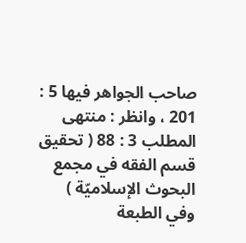صاحب الجواهر فيها 5 : 201 ، وانظر : منتهى المطلب 3 : 88 ( تحقيق قسم الفقه في مجمع البحوث الإسلاميّة ) وفي الطبعة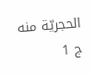الحجريّة منه ج 1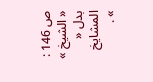ص 146 : « الشيخ » بدل « المشايخ » .